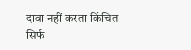दावा नहीं करता किंचित
सिर्फ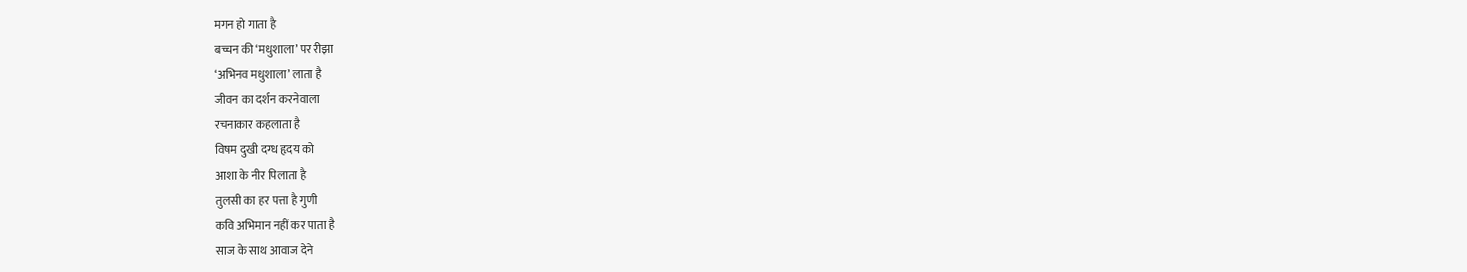मगन हो गाता है
बच्चन की ‘मधुशाला’ पर रीझा
‘अभिनव मधुशाला’ लाता है
जीवन का दर्शन करनेवाला
रचनाकार कहलाता है
विषम दुखी दग्ध हृदय को
आशा के नीर पिलाता है
तुलसी का हर पत्ता है गुणी
कवि अभिमान नहीं कर पाता है
साज के साथ आवाज देने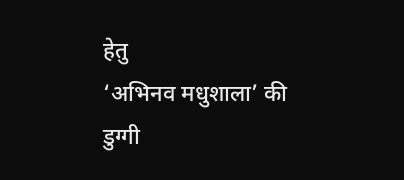हेतु
‘अभिनव मधुशाला’ की डुग्गी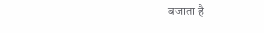बजाता है